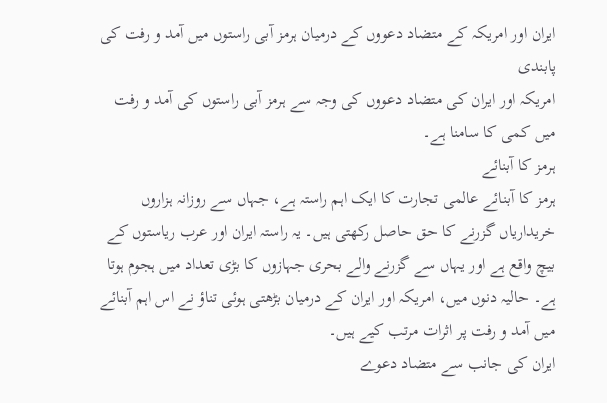ایران اور امریکہ کے متضاد دعووں کے درمیان ہرمز آبی راستوں میں آمد و رفت کی پابندی
امریکہ اور ایران کی متضاد دعووں کی وجہ سے ہرمز آبی راستوں کی آمد و رفت میں کمی کا سامنا ہے۔
ہرمز کا آبنائے
ہرمز کا آبنائے عالمی تجارت کا ایک اہم راستہ ہے، جہاں سے روزانہ ہزاروں خریداریاں گزرنے کا حق حاصل رکھتی ہیں۔ یہ راستہ ایران اور عرب ریاستوں کے بیچ واقع ہے اور یہاں سے گزرنے والے بحری جہازوں کا بڑی تعداد میں ہجوم ہوتا ہے۔ حالیہ دنوں میں، امریکہ اور ایران کے درمیان بڑھتی ہوئی تناؤ نے اس اہم آبنائے میں آمد و رفت پر اثرات مرتب کیے ہیں۔
ایران کی جانب سے متضاد دعوے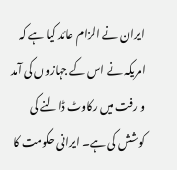ایران نے الزام عائد کیا ہے کہ امریکہ نے اس کے جہازوں کی آمد و رفت میں رکاوٹ ڈالنے کی کوشش کی ہے۔ ایرانی حکومت کا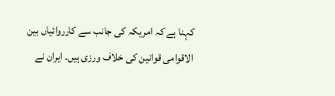کہنا ہے کہ امریکہ کی جانب سے کارروائیاں بین الاقوامی قوانین کی خلاف ورزی ہیں۔ ایران نے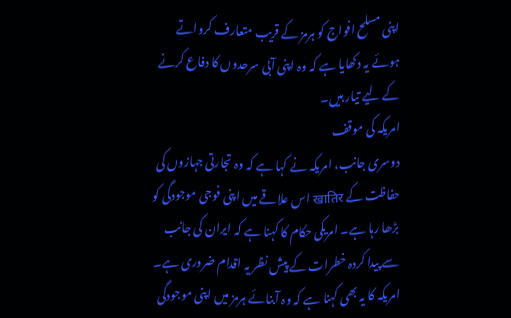اپنی مسلح افواج کو ہرمز کے قریب متعارف کرواتے ہوئے یہ دکھایا ہے کہ وہ اپنی آبی سرحدوں کا دفاع کرنے کے لیے تیار ہیں۔
امریکہ کی موقف
دوسری جانب، امریکہ نے کہا ہے کہ وہ تجارتی جہازوں کی حفاظت کے खातिर اس علاقے میں اپنی فوجی موجودگی کو بڑھا رہا ہے۔ امریکی حکام کا کہنا ہے کہ ایران کی جانب سے پیدا کردہ خطرات کے پیش نظر یہ اقدام ضروری ہے۔ امریکہ کا یہ بھی کہنا ہے کہ وہ آبنائے ہرمز میں اپنی موجودگی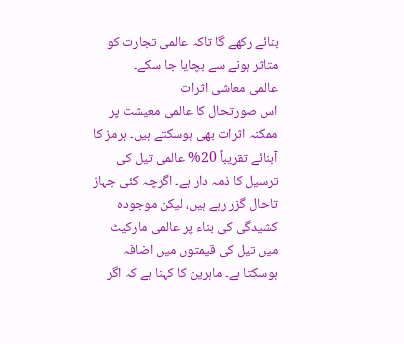بنائے رکھے گا تاکہ عالمی تجارت کو متاثر ہونے سے بچایا جا سکے۔
عالمی معاشی اثرات
اس صورتحال کا عالمی معیشت پر ممکنہ اثرات بھی ہوسکتے ہیں۔ ہرمز کا آبنائے تقریباً 20% عالمی تیل کی ترسیل کا ذمہ دار ہے۔ اگرچہ کئی جہاز تاحال گزر رہے ہیں، لیکن موجودہ کشیدگی کی بناء پر عالمی مارکیٹ میں تیل کی قیمتوں میں اضافہ ہوسکتا ہے۔ ماہرین کا کہنا ہے کہ اگر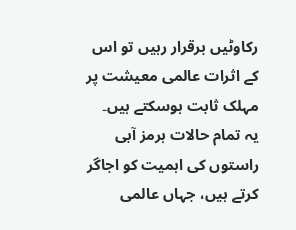رکاوٹیں برقرار رہیں تو اس کے اثرات عالمی معیشت پر مہلک ثابت ہوسکتے ہیں۔
یہ تمام حالات ہرمز آبی راستوں کی اہمیت کو اجاگر کرتے ہیں، جہاں عالمی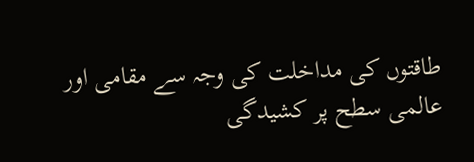طاقتوں کی مداخلت کی وجہ سے مقامی اور عالمی سطح پر کشیدگی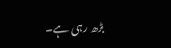بڑھ رہی ہے۔